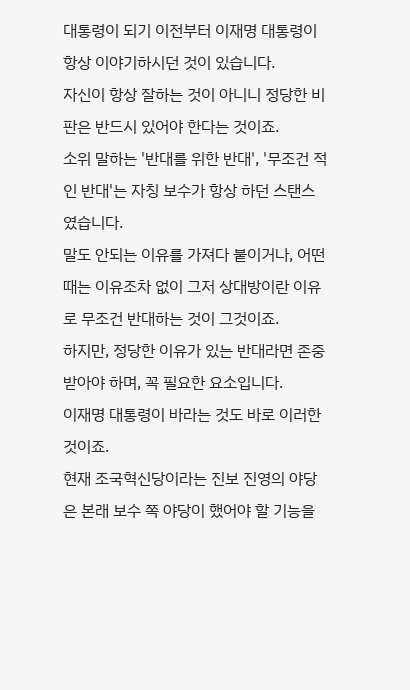대통령이 되기 이전부터 이재명 대통령이 항상 이야기하시던 것이 있습니다.
자신이 항상 잘하는 것이 아니니 정당한 비판은 반드시 있어야 한다는 것이죠.
소위 말하는 '반대를 위한 반대', '무조건 적인 반대'는 자칭 보수가 항상 하던 스탠스였습니다.
말도 안되는 이유를 가져다 붙이거나, 어떤 때는 이유조차 없이 그저 상대방이란 이유로 무조건 반대하는 것이 그것이죠.
하지만, 정당한 이유가 있는 반대라면 존중받아야 하며, 꼭 필요한 요소입니다.
이재명 대통령이 바라는 것도 바로 이러한 것이죠.
현재 조국혁신당이라는 진보 진영의 야당은 본래 보수 쪽 야당이 했어야 할 기능을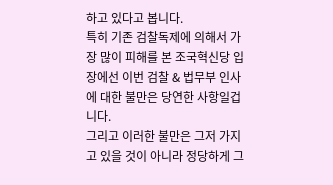하고 있다고 봅니다.
특히 기존 검찰독제에 의해서 가장 많이 피해를 본 조국혁신당 입장에선 이번 검찰 & 법무부 인사에 대한 불만은 당연한 사항일겁니다.
그리고 이러한 불만은 그저 가지고 있을 것이 아니라 정당하게 그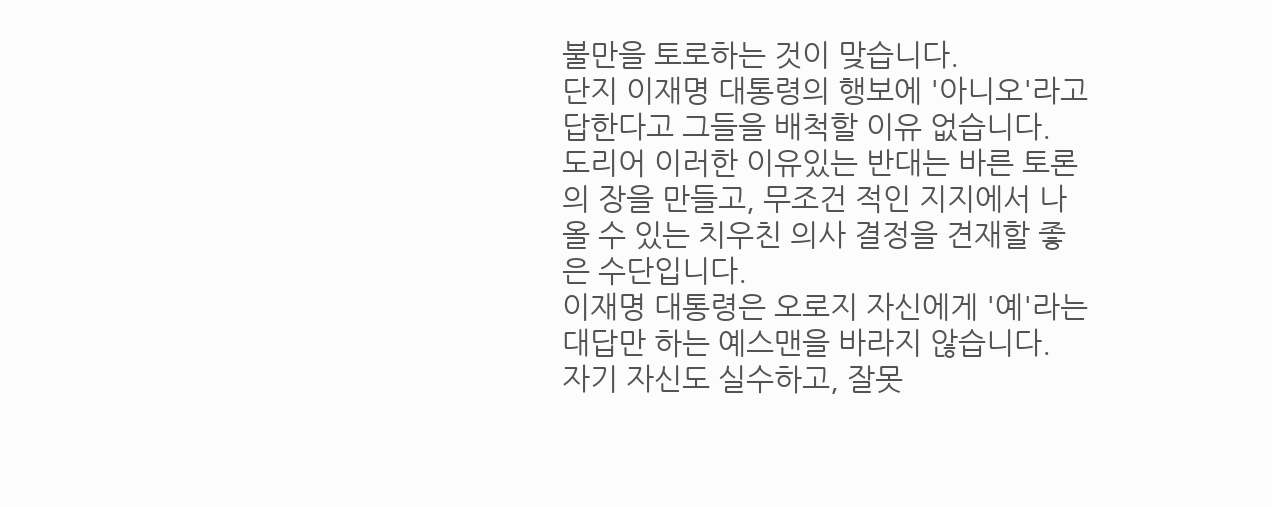불만을 토로하는 것이 맞습니다.
단지 이재명 대통령의 행보에 '아니오'라고 답한다고 그들을 배척할 이유 없습니다.
도리어 이러한 이유있는 반대는 바른 토론의 장을 만들고, 무조건 적인 지지에서 나올 수 있는 치우친 의사 결정을 견재할 좋은 수단입니다.
이재명 대통령은 오로지 자신에게 '예'라는 대답만 하는 예스맨을 바라지 않습니다.
자기 자신도 실수하고, 잘못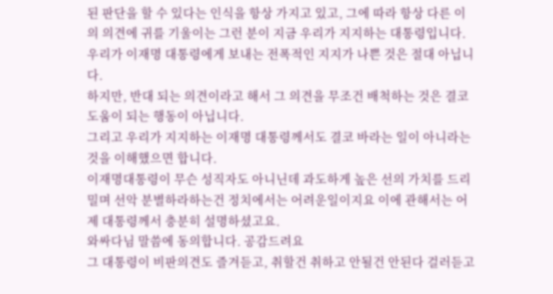된 판단을 할 수 있다는 인식을 항상 가지고 있고, 그에 따라 항상 다른 이의 의견에 귀를 기울이는 그런 분이 지금 우리가 지지하는 대통령입니다.
우리가 이재명 대통령에게 보내는 전폭적인 지지가 나쁜 것은 절대 아닙니다.
하지만, 반대 되는 의견이라고 해서 그 의견을 무조건 배척하는 것은 결코 도움이 되는 행동이 아닙니다.
그리고 우리가 지지하는 이재명 대통령께서도 결코 바라는 일이 아니라는 것을 이해했으면 합니다.
이재명대통령이 무슨 성직자도 아니닌데 과도하게 높은 선의 가치를 드리밀며 선악 분별하라하는건 정치에서는 어려운일이지요 이에 관해서는 어제 대통령께서 충분히 설명하셨고요.
와싸다님 말씀에 동의합니다. 공감드려요
그 대통령이 비판의견도 즐겨듣고, 취할건 취하고 안될건 안된다 걸러듣고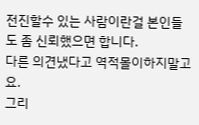전진할수 있는 사람이란걸 본인들도 좀 신뢰했으면 합니다.
다른 의견냈다고 역적몰이하지말고요.
그리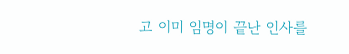고 이미 임명이 끝난 인사를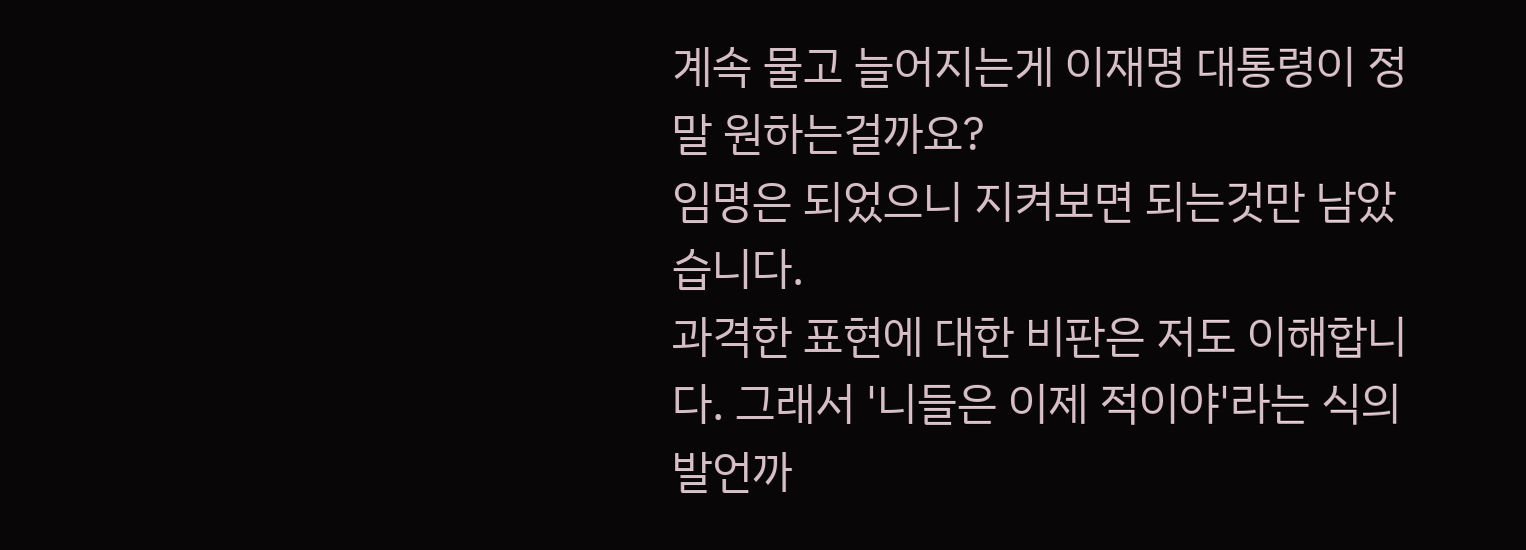계속 물고 늘어지는게 이재명 대통령이 정말 원하는걸까요?
임명은 되었으니 지켜보면 되는것만 남았습니다.
과격한 표현에 대한 비판은 저도 이해합니다. 그래서 '니들은 이제 적이야'라는 식의 발언까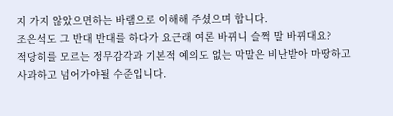지 가지 않았으면하는 바램으로 이해해 주셨으며 합니다.
조은석도 그 반대 반대를 하다가 요근래 여론 바뀌니 슬쩍 말 바뀌대요?
적당히를 모르는 정무감각과 기본적 예의도 없는 막말은 비난받아 마땅하고
사과하고 넘어가야될 수준입니다.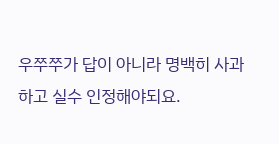우쭈쭈가 답이 아니라 명백히 사과하고 실수 인정해야되요.